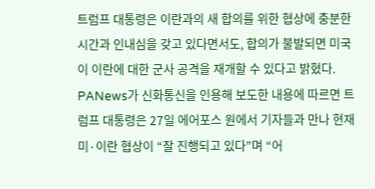트럼프 대통령은 이란과의 새 합의를 위한 협상에 충분한 시간과 인내심을 갖고 있다면서도, 합의가 불발되면 미국이 이란에 대한 군사 공격을 재개할 수 있다고 밝혔다.
PANews가 신화통신을 인용해 보도한 내용에 따르면 트럼프 대통령은 27일 에어포스 원에서 기자들과 만나 현재 미·이란 협상이 “잘 진행되고 있다”며 “어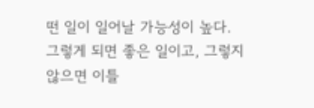떤 일이 일어날 가능성이 높다. 그렇게 되면 좋은 일이고, 그렇지 않으면 이틀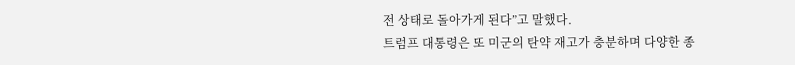전 상태로 돌아가게 된다”고 말했다.
트럼프 대통령은 또 미군의 탄약 재고가 충분하며 다양한 종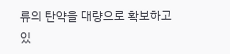류의 탄약을 대량으로 확보하고 있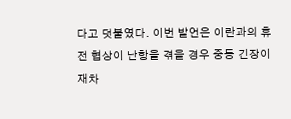다고 덧붙였다. 이번 발언은 이란과의 휴전 협상이 난항을 겪을 경우 중동 긴장이 재차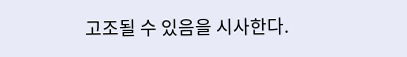고조될 수 있음을 시사한다.